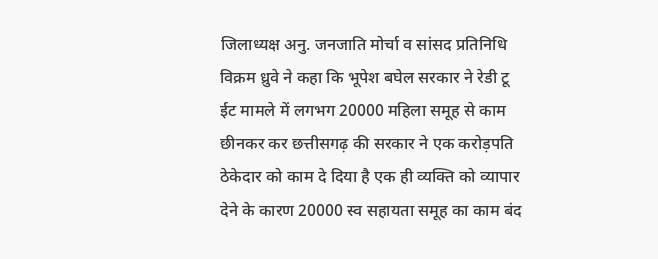जिलाध्यक्ष अनु. जनजाति मोर्चा व सांसद प्रतिनिधि विक्रम ध्रुवे ने कहा कि भूपेश बघेल सरकार ने रेडी टू ईट मामले में लगभग 20000 महिला समूह से काम छीनकर कर छत्तीसगढ़ की सरकार ने एक करोड़पति ठेकेदार को काम दे दिया है एक ही व्यक्ति को व्यापार देने के कारण 20000 स्व सहायता समूह का काम बंद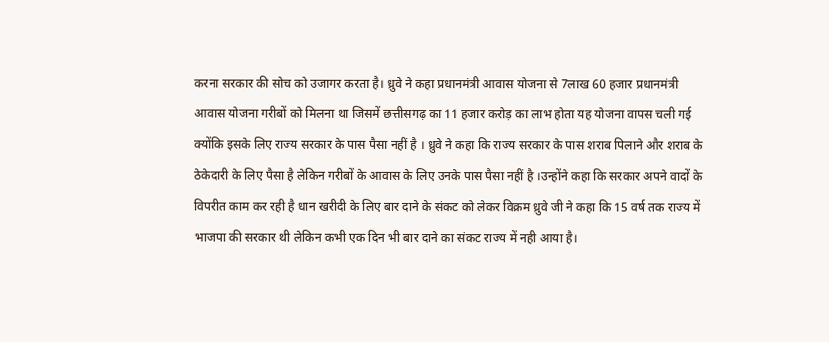करना सरकार की सोच को उजागर करता है। ध्रुवे ने कहा प्रधानमंत्री आवास योजना से 7लाख 60 हजार प्रधानमंत्री आवास योजना गरीबों को मिलना था जिसमें छत्तीसगढ़ का 11 हजार करोड़ का लाभ होता यह योजना वापस चली गई क्योंकि इसके लिए राज्य सरकार के पास पैसा नहीं है । ध्रुवे ने कहा कि राज्य सरकार के पास शराब पिलाने और शराब के ठेकेदारी के लिए पैसा है लेकिन गरीबों के आवास के लिए उनके पास पैसा नहीं है ।उन्होंने कहा कि सरकार अपने वादों के विपरीत काम कर रही है धान खरीदी के लिए बार दाने के संकट को लेकर विक्रम ध्रुवे जी ने कहा कि 15 वर्ष तक राज्य में भाजपा की सरकार थी लेकिन कभी एक दिन भी बार दाने का संकट राज्य में नही आया है।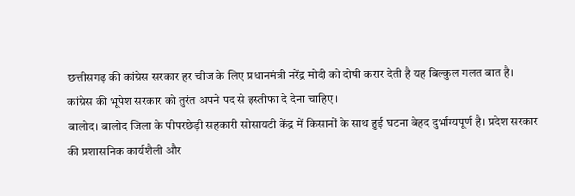छत्तीसगढ़ की कांग्रेस सरकार हर चीज के लिए प्रधानमंत्री नरेंद्र मोदी को दोषी करार देती है यह बिल्कुल गलत बात है। कांग्रेस की भूपेश सरकार को तुरंत अपने पद से इस्तीफा दे देना चाहिए।
बालोद। बालोद जिला के पीपरछेड़ी सहकारी सोसायटी केंद्र में किसानों के साथ हुई घटना बेहद दुर्भाग्यपूर्ण है। प्रदेश सरकार की प्रशासनिक कार्यशैली और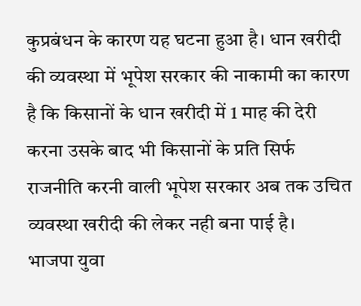कुप्रबंधन के कारण यह घटना हुआ है। धान खरीदी की व्यवस्था में भूपेश सरकार की नाकामी का कारण है कि किसानों के धान खरीदी में 1 माह की देरी करना उसके बाद भी किसानों के प्रति सिर्फ राजनीति करनी वाली भूपेश सरकार अब तक उचित व्यवस्था खरीदी की लेकर नही बना पाई है।
भाजपा युवा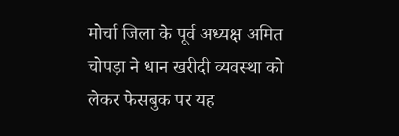मोर्चा जिला के पूर्व अध्यक्ष अमित चोपड़ा ने धान खरीदी व्यवस्था को लेकर फेसबुक पर यह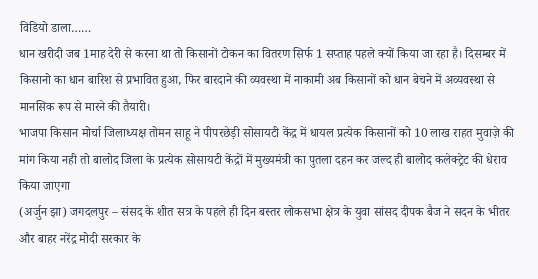विडियो डाला……
धान खरीदी जब 1माह देरी से करना था तो किसानों टोकन का वितरण सिर्फ 1 सप्ताह पहले क्यों किया जा रहा है। दिसम्बर में किसानो का धान बारिश से प्रभावित हुआ, फिर बारदाने की व्यवस्था में नाकामी अब किसानों को धान बेचने में अव्यवस्था से मानसिक रूप से मारने की तैयारी।
भाजपा किसान मोर्चा जिलाध्यक्ष तोमन साहू ने पीपरछेड़ी सोसायटी केंद्र में धायल प्रत्येक किसानों को 10 लाख राहत मुवाज़े की मांग किया नही तो बालोद जिला के प्रत्येक सोसायटी केंद्रों में मुख्यमंत्री का पुतला दहन कर जल्द ही बालोद कलेक्ट्रेट की धेराव किया जाएगा
(अर्जुन झा) जगदलपुर – संसद के शीत सत्र के पहले ही दिन बस्तर लोकसभा क्षेत्र के युवा सांसद दीपक बैज ने सदन के भीतर और बाहर नरेंद्र मोदी सरकार के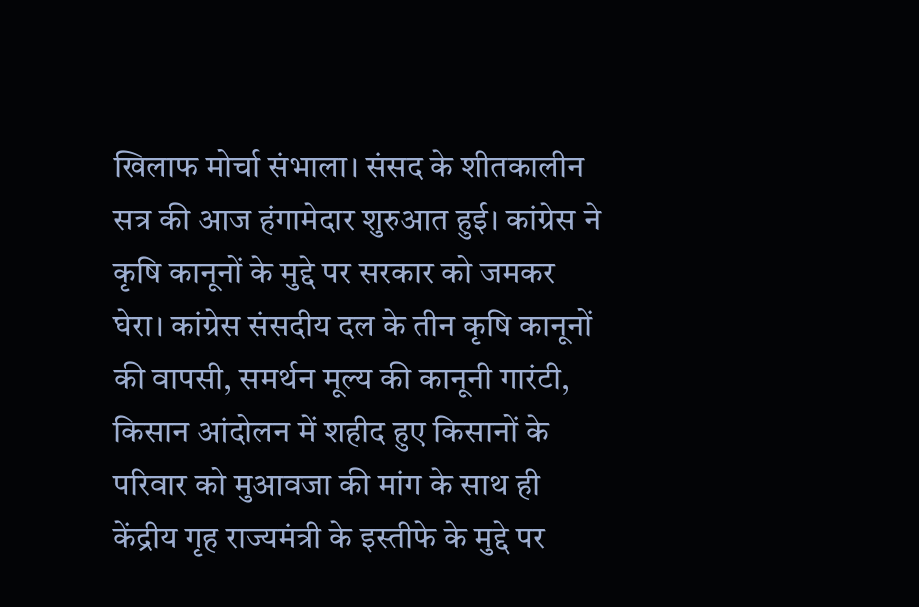खिलाफ मोर्चा संभाला। संसद के शीतकालीन सत्र की आज हंगामेदार शुरुआत हुई। कांग्रेस ने कृषि कानूनों के मुद्दे पर सरकार को जमकर घेरा। कांग्रेस संसदीय दल के तीन कृषि कानूनों की वापसी, समर्थन मूल्य की कानूनी गारंटी, किसान आंदोलन में शहीद हुए किसानों के परिवार को मुआवजा की मांग के साथ ही केंद्रीय गृह राज्यमंत्री के इस्तीफे के मुद्दे पर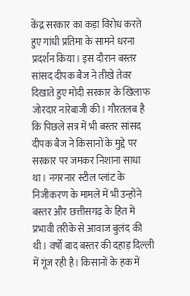केंद्र सरकार का कड़ा विरोध करते हुए गांधी प्रतिमा के सामने धरना प्रदर्शन किया। इस दौरान बस्तर सांसद दीपक बैज ने तीखे तेवर दिखाते हुए मोदी सरकार के खिलाफ जोरदार नारेबाजी की। गौरतलब है कि पिछले सत्र में भी बस्तर सांसद दीपक बैज ने किसानों के मुद्दे पर सरकार पर जमकर निशाना साधा था। नगरनार स्टील प्लांट के निजीकरण के मामले में भी उन्होंने बस्तर और छत्तीसगढ़ के हित में प्रभावी तरीके से आवाज बुलंद की थी। वर्षों बाद बस्तर की दहाड़ दिल्ली में गूंज रही है। किसानों के हक में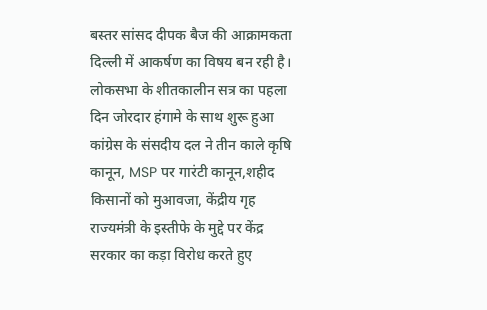बस्तर सांसद दीपक बैज की आक्रामकता दिल्ली में आकर्षण का विषय बन रही है।
लोकसभा के शीतकालीन सत्र का पहला दिन जोरदार हंगामे के साथ शुरू हुआ
कांग्रेस के संसदीय दल ने तीन काले कृषि कानून, MSP पर गारंटी कानून,शहीद किसानों को मुआवजा, केंद्रीय गृह राज्यमंत्री के इस्तीफे के मुद्दे पर केंद्र सरकार का कड़ा विरोध करते हुए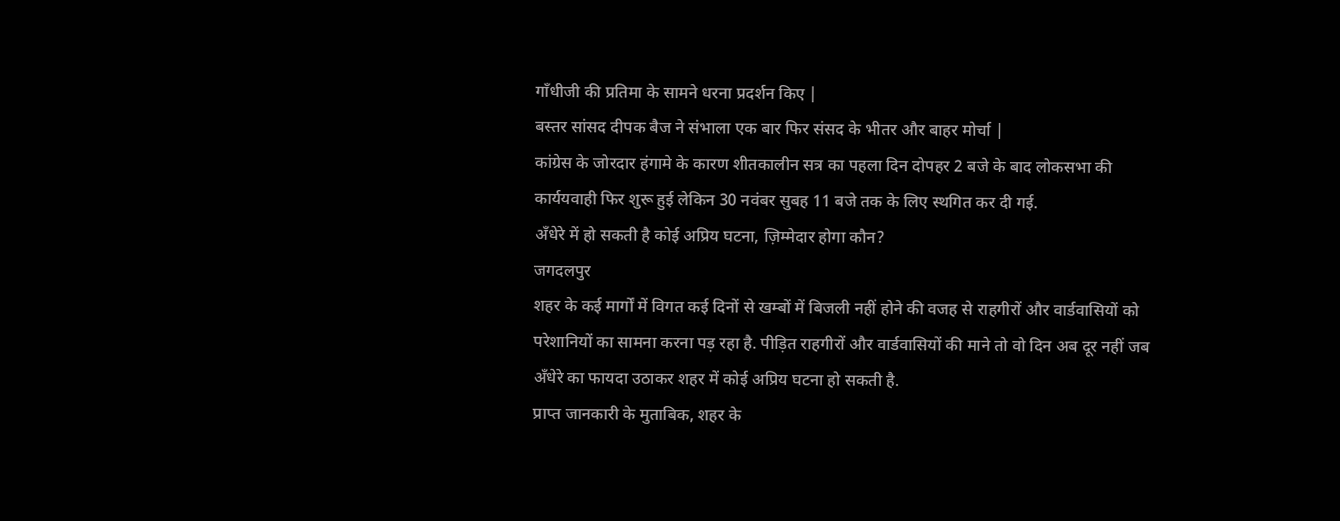गाँधीजी की प्रतिमा के सामने धरना प्रदर्शन किए |
बस्तर सांसद दीपक बैज ने संभाला एक बार फिर संसद के भीतर और बाहर मोर्चा |
कांग्रेस के जोरदार हंगामे के कारण शीतकालीन सत्र का पहला दिन दोपहर 2 बजे के बाद लोकसभा की कार्ययवाही फिर शुरू हुई लेकिन 30 नवंबर सुबह 11 बजे तक के लिए स्थगित कर दी गई.
अँधेरे में हो सकती है कोई अप्रिय घटना, ज़िम्मेदार होगा कौन?
जगदलपुर
शहर के कई मार्गों में विगत कई दिनों से खम्बों में बिजली नहीं होने की वजह से राहगीरों और वार्डवासियों को परेशानियों का सामना करना पड़ रहा है. पीड़ित राहगीरों और वार्डवासियों की माने तो वो दिन अब दूर नहीं जब अँधेरे का फायदा उठाकर शहर में कोई अप्रिय घटना हो सकती है.
प्राप्त जानकारी के मुताबिक, शहर के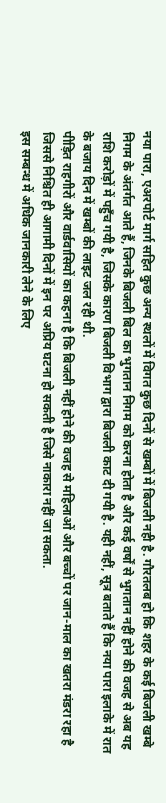नया पारा, एअरपोर्ट मार्ग सहित कुछ अन्य स्थलों में विगत कुछ दिनों से खम्बों में बिजली नही है. गौरतलब हो कि शहर के कई बिजली खम्बे निगम के अंतर्गत आते हैं, जिनके बिजली बिल का भुगतान निगम को करना होता है और कई वर्षों से भुगतान नहीं होने की वजह से अब यह राशि करोड़ों में पहुँच गयी है, जिसके कारण बिजली विभाग द्वारा बिजली काट दी गयी है. यही नहीं, सूत्र बताते हैं कि नया पारा इलाके में रात के बजाय दिन में खम्बों की लाइट जल रही थी.
पीड़ित राहगीरों और वार्डवासियों का कहना है कि बिजली नहीं होने की वजह से महिलाओं और बच्चों पर जान-माल का खतरा मंडरा रहा है जिससे निश्चित ही आगामी दिनों में इन पर अप्रिय घटना हो सकती है जिसे नाकारा नहीं जा सकता.
इस सम्बन्ध में अधिक जानकारी लेने के लिए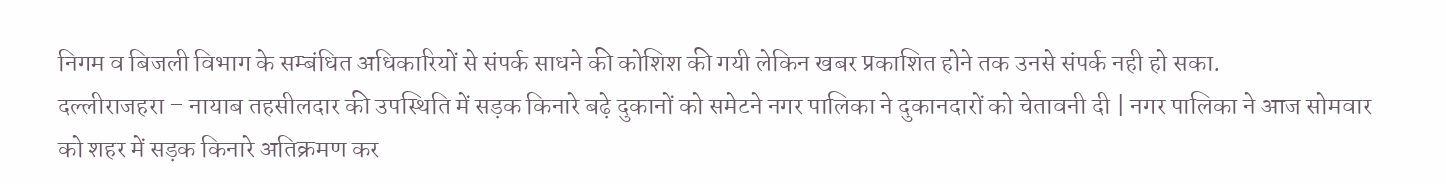निगम व बिजली विभाग के सम्बंधित अधिकारियों से संपर्क साधने की कोशिश की गयी लेकिन खबर प्रकाशित होने तक उनसे संपर्क नही हो सका.
दल्लीराजहरा – नायाब तहसीलदार की उपस्थिति में सड़क किनारे बढ़े दुकानों को समेटने नगर पालिका ने दुकानदारों को चेतावनी दी | नगर पालिका ने आज सोमवार को शहर में सड़क किनारे अतिक्रमण कर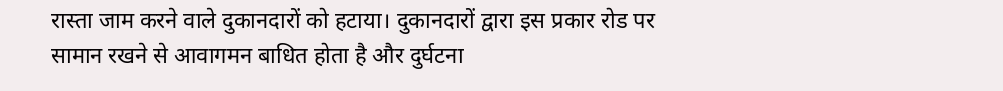रास्ता जाम करने वाले दुकानदारों को हटाया। दुकानदारों द्वारा इस प्रकार रोड पर सामान रखने से आवागमन बाधित होता है और दुर्घटना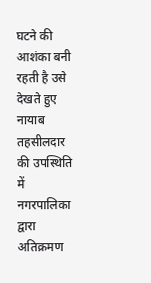घटने की आशंका बनी रहती है उसे देखते हुए नायाब तहसीलदार की उपस्थिति में नगरपालिका द्वारा अतिक्रमण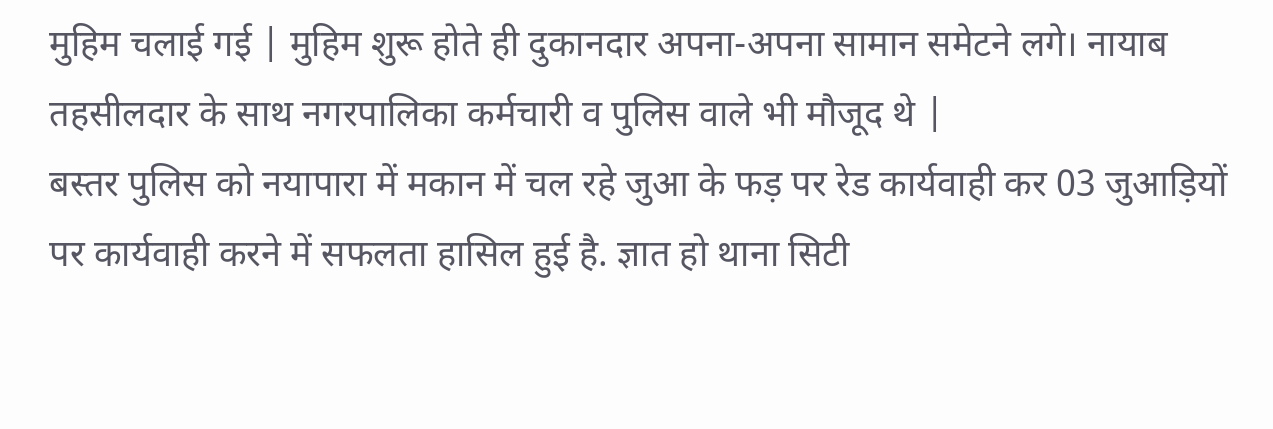मुहिम चलाई गई | मुहिम शुरू होते ही दुकानदार अपना-अपना सामान समेटने लगे। नायाब तहसीलदार के साथ नगरपालिका कर्मचारी व पुलिस वाले भी मौजूद थे |
बस्तर पुलिस को नयापारा में मकान में चल रहे जुआ के फड़ पर रेड कार्यवाही कर 03 जुआड़ियों पर कार्यवाही करने में सफलता हासिल हुई है. ज्ञात हो थाना सिटी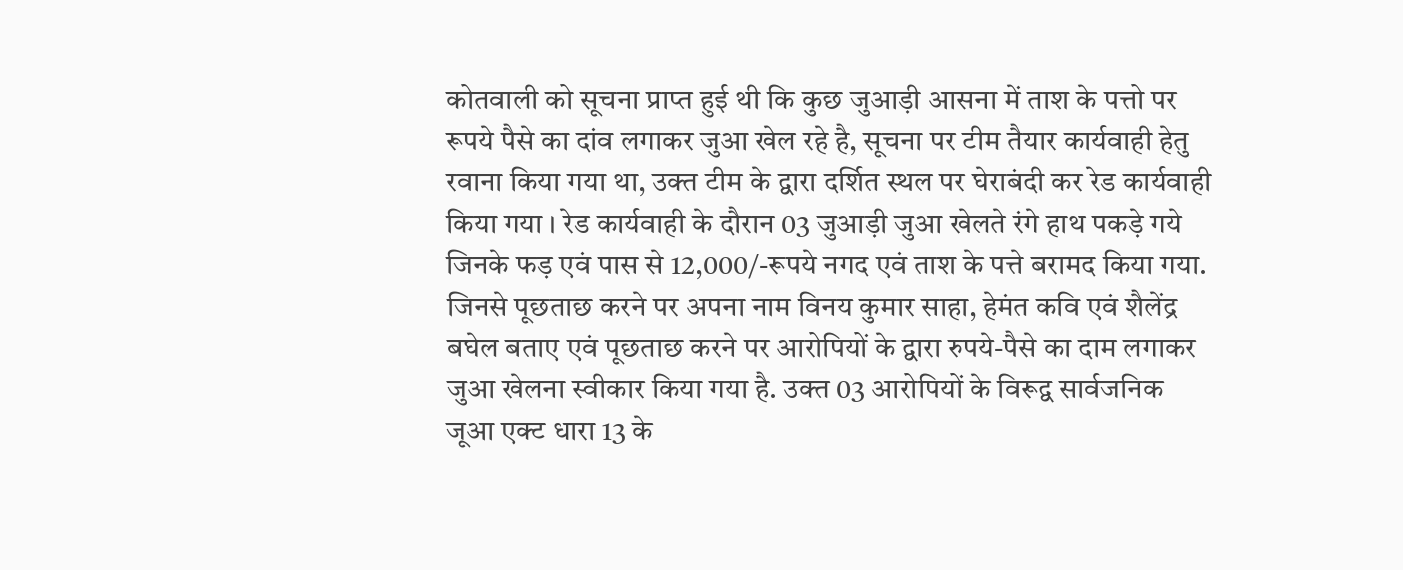कोतवाली को सूचना प्राप्त हुई थी कि कुछ जुआड़ी आसना में ताश के पत्तो पर रूपये पैसे का दांव लगाकर जुआ खेल रहे है, सूचना पर टीम तैयार कार्यवाही हेतु रवाना किया गया था, उक्त टीम के द्वारा दर्शित स्थल पर घेराबंदी कर रेड कार्यवाही किया गया । रेड कार्यवाही के दौरान 03 जुआड़ी जुआ खेलते रंगे हाथ पकड़े गये जिनके फड़ एवं पास से 12,000/-रूपये नगद एवं ताश के पत्ते बरामद किया गया. जिनसे पूछताछ करने पर अपना नाम विनय कुमार साहा, हेमंत कवि एवं शैलेंद्र बघेल बताए एवं पूछताछ करने पर आरोपियों के द्वारा रुपये-पैसे का दाम लगाकर जुआ खेलना स्वीकार किया गया है. उक्त 03 आरोपियों के विरूद्व सार्वजनिक जूआ एक्ट धारा 13 के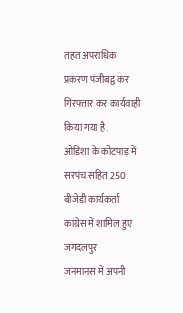तहत अपराधिक प्रकरण पंजीबद्व कर गिरफ्तार कर कार्यवाही किया गया है.
ओडिशा के कोटपाड़ में सरपंच सहित 250 बीजेडी कार्यकर्ता कांग्रेस में शामिल हुए
जगदलपुर
जनमानस में अपनी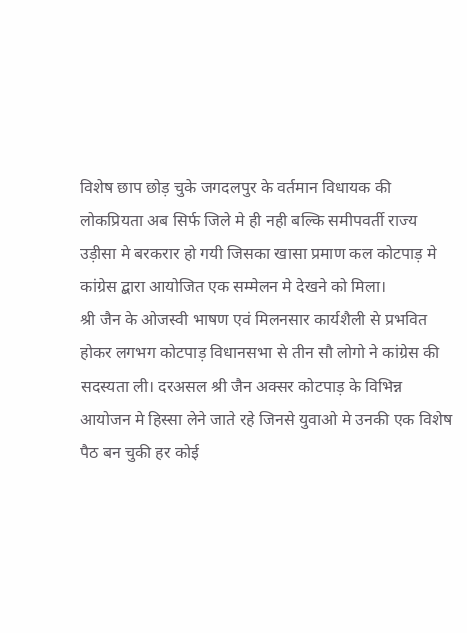विशेष छाप छोड़ चुके जगदलपुर के वर्तमान विधायक की लोकप्रियता अब सिर्फ जिले मे ही नही बल्कि समीपवर्ती राज्य उड़ीसा मे बरकरार हो गयी जिसका खासा प्रमाण कल कोटपाड़ मे कांग्रेस द्बारा आयोजित एक सम्मेलन मे देखने को मिला।
श्री जैन के ओजस्वी भाषण एवं मिलनसार कार्यशैली से प्रभवित होकर लगभग कोटपाड़ विधानसभा से तीन सौ लोगो ने कांग्रेस की सदस्यता ली। दरअसल श्री जैन अक्सर कोटपाड़ के विभिन्न आयोजन मे हिस्सा लेने जाते रहे जिनसे युवाओ मे उनकी एक विशेष पैठ बन चुकी हर कोई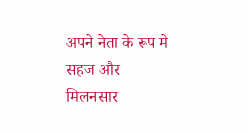अपने नेता के रूप मे सहज और मिलनसार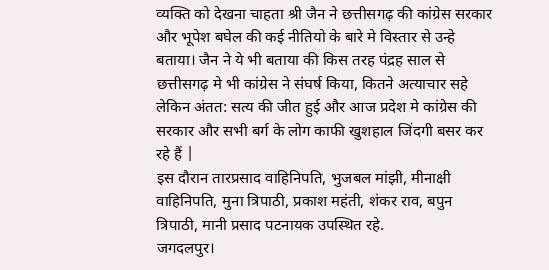व्यक्ति को देखना चाहता श्री जैन ने छत्तीसगढ़ की कांग्रेस सरकार और भूपेश बघेल की कई नीतियो के बारे मे विस्तार से उन्हे बताया। जैन ने ये भी बताया की किस तरह पंद्रह साल से छत्तीसगढ़ मे भी कांग्रेस ने संघर्ष किया, कितने अत्याचार सहे लेकिन अंतत: सत्य की जीत हुई और आज प्रदेश मे कांग्रेस की सरकार और सभी बर्ग के लोग काफी खुशहाल जिंदगी बसर कर रहे हैं |
इस दौरान तारप्रसाद वाहिनिपति, भुजबल मांझी, मीनाक्षी वाहिनिपति, मुना त्रिपाठी, प्रकाश महंती, शंकर राव, बपुन त्रिपाठी, मानी प्रसाद पटनायक उपस्थित रहे.
जगदलपुर।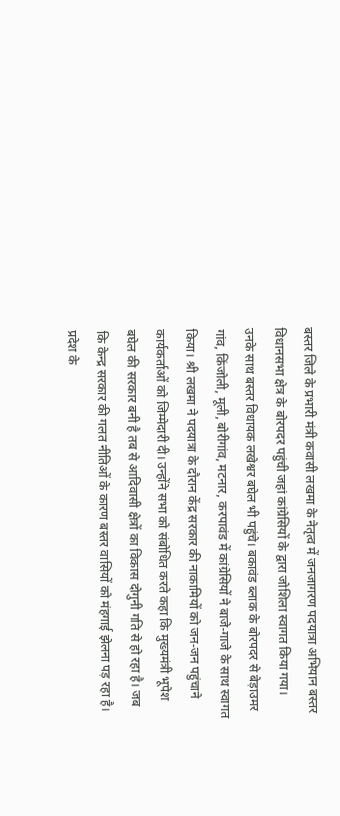बस्तर जिले के प्रभारी मंत्री कवासी लखमा के नेतृत्व में जनजागरण पदयात्रा अभियान बस्तर विधानसभा क्षेत्र के बोरपदर पहुंची जहां कांग्रेसियों के द्वारा जोशिला स्वागत किया गया। उनके साथ बस्तर विधायक लखेश्वर बघेल भी पहुंचे। बकावंड ब्लाक के बोरपदर से बेड़ाउमर गांव, किंजोली, मूली, बोरीगांव, मटनार, करपावंड में कांग्रेसियों ने बाजे-गाजे के साथ स्वागत किया। श्री लखमा ने पदयात्रा के दौरान केंद्र सरकार की नाकामियों को जन-जन पहुंचाने कार्यकर्ताओं को जिम्मेदारी दी। उन्होंने सभा को संबोधित करते कहा कि मुख्यमंत्री भूपेश बघेल की सरकार बनी है तब से आदिवासी क्षेत्रों का विकास दोगुनी गति से हो रहा है। जब कि केन्द्र सरकार की गलत नीतिओं के कारण बस्तर वासियों को मंहगाई झेलना पड़ रहा है। प्रदेश के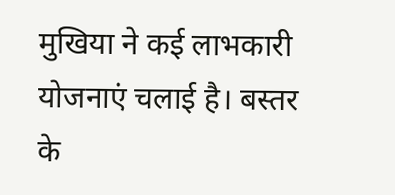मुखिया ने कई लाभकारी योजनाएं चलाई है। बस्तर के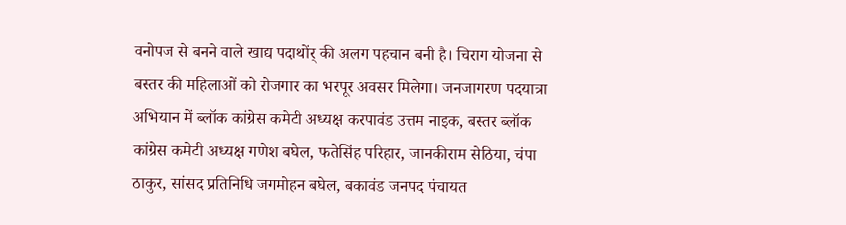वनोपज से बनने वाले खाद्य पदाथोंर् की अलग पहचान बनी है। चिराग योजना से बस्तर की महिलाओं को रोजगार का भरपूर अवसर मिलेगा। जनजागरण पदयात्रा अभियान में ब्लॉक कांग्रेस कमेटी अध्यक्ष करपावंड उत्तम नाइक, बस्तर ब्लॉक कांग्रेस कमेटी अध्यक्ष गणेश बघेल, फतेसिंह परिहार, जानकीराम सेठिया, चंपा ठाकुर, सांसद प्रतिनिधि जगमोहन बघेल, बकावंड जनपद पंचायत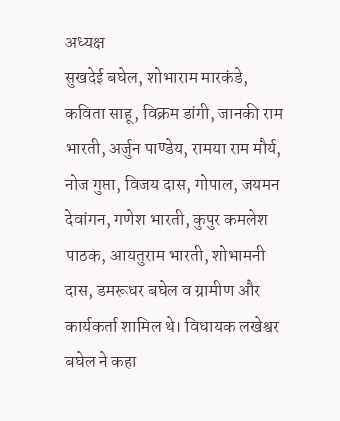अध्यक्ष
सुखदेई बघेल, शोभाराम मारकंडे, कविता साहू, विक्रम डांगी, जानकी राम भारती, अर्जुन पाण्डेय, रामया राम मौर्य, नोज गुप्ता, विजय दास, गोपाल, जयमन देवांगन, गणेश भारती, कुपुर कमलेश पाठक, आयतुराम भारती, शोभामनी दास, डमरूधर बघेल व ग्रामीण और कार्यकर्ता शामिल थे। विधायक लखेश्वर बघेल ने कहा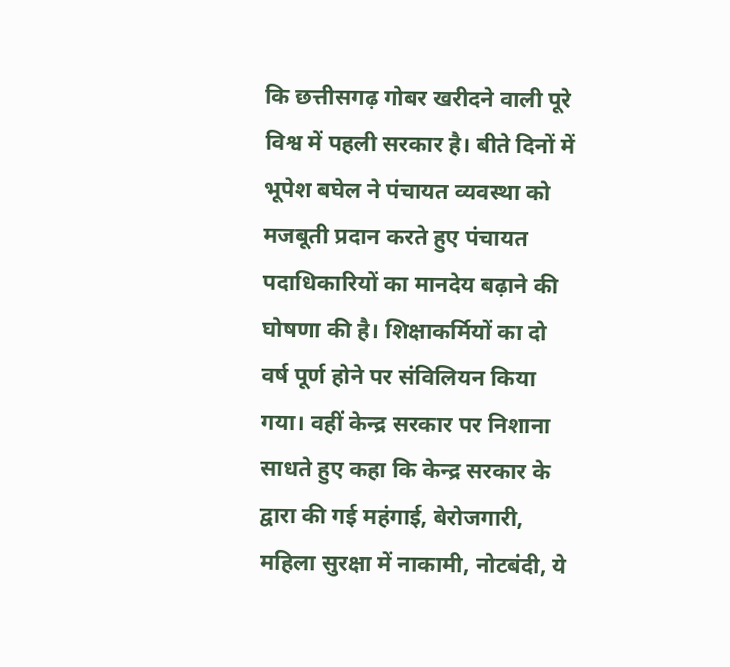कि छत्तीसगढ़ गोबर खरीदने वाली पूरे विश्व में पहली सरकार है। बीते दिनों में भूपेश बघेल ने पंचायत व्यवस्था को मजबूती प्रदान करते हुए पंचायत पदाधिकारियों का मानदेय बढ़ाने की घोषणा की है। शिक्षाकर्मियों का दो वर्ष पूर्ण होने पर संविलियन किया गया। वहीं केन्द्र सरकार पर निशाना साधते हुए कहा कि केन्द्र सरकार के द्वारा की गई महंगाई, बेरोजगारी, महिला सुरक्षा में नाकामी, नोटबंदी, ये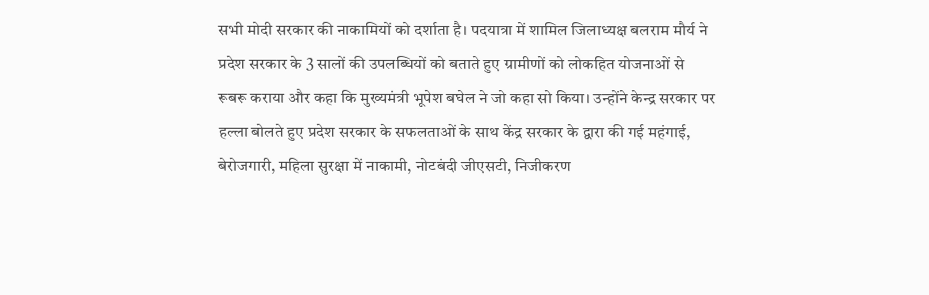सभी मोदी सरकार की नाकामियों को दर्शाता है। पदयात्रा में शामिल जिलाध्यक्ष बलराम मौर्य ने प्रदेश सरकार के 3 सालों की उपलब्धियों को बताते हुए ग्रामीणों को लोकहित योजनाओं से रूबरू कराया और कहा कि मुख्यमंत्री भूपेश बघेल ने जो कहा सो किया। उन्होंने केन्द्र सरकार पर हल्ला बोलते हुए प्रदेश सरकार के सफलताओं के साथ केंद्र सरकार के द्वारा की गई महंगाई, बेरोजगारी, महिला सुरक्षा में नाकामी, नोटबंदी जीएसटी, निजीकरण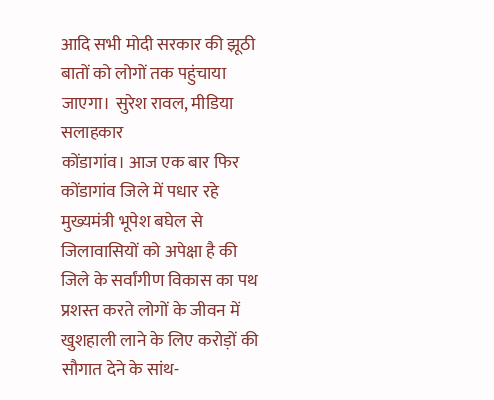आदि सभी मोदी सरकार की झूठी बातों को लोगों तक पहुंचाया जाएगा। सुरेश रावल, मीडिया सलाहकार
कोंडागांव। आज एक बार फिर कोंडागांव जिले में पधार रहे मुख्यमंत्री भूपेश बघेल से जिलावासियों को अपेक्षा है की जिले के सर्वांगीण विकास का पथ प्रशस्त करते लोगों के जीवन में खुशहाली लाने के लिए करोड़ों की सौगात देने के सांथ-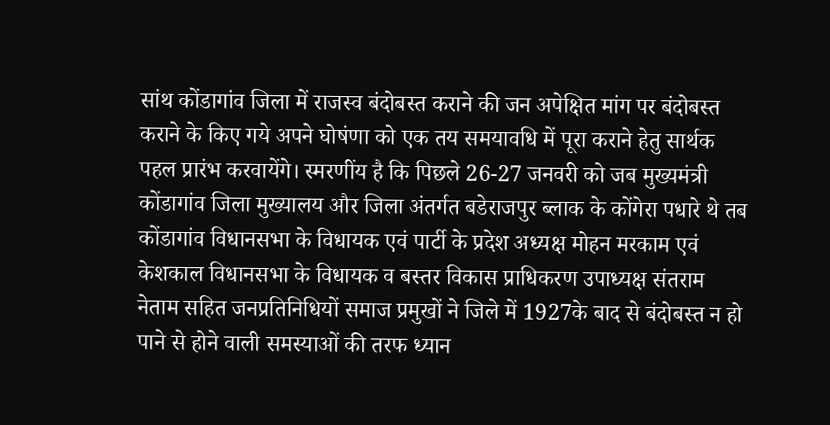सांथ कोंडागांव जिला में राजस्व बंदोबस्त कराने की जन अपेक्षित मांग पर बंदोबस्त कराने के किए गये अपने घोषंणा को एक तय समयावधि में पूरा कराने हेतु सार्थक पहल प्रारंभ करवायेंगे। स्मरणींय है कि पिछले 26-27 जनवरी को जब मुख्यमंत्री कोंडागांव जिला मुख्यालय और जिला अंतर्गत बडेराजपुर ब्लाक के कोंगेरा पधारे थे तब कोंडागांव विधानसभा के विधायक एवं पार्टी के प्रदेश अध्यक्ष मोहन मरकाम एवं केशकाल विधानसभा के विधायक व बस्तर विकास प्राधिकरण उपाध्यक्ष संतराम नेताम सहित जनप्रतिनिधियों समाज प्रमुखों ने जिले में 1927के बाद से बंदोबस्त न हो पाने से होने वाली समस्याओं की तरफ ध्यान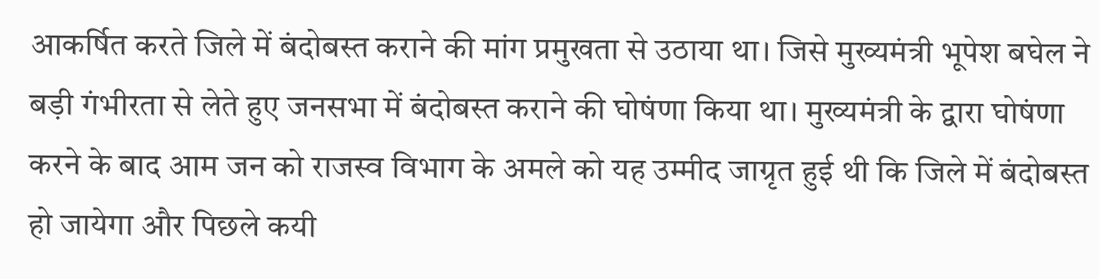आकर्षित करते जिले में बंदोबस्त कराने की मांग प्रमुखता से उठाया था। जिसे मुख्यमंत्री भूपेश बघेल ने बड़ी गंभीरता से लेते हुए जनसभा में बंदोबस्त कराने की घोषंणा किया था। मुख्यमंत्री के द्वारा घोषंणा करने के बाद आम जन को राजस्व विभाग के अमले को यह उम्मीद जाग्रृत हुई थी कि जिले में बंदोबस्त हो जायेगा और पिछले कयी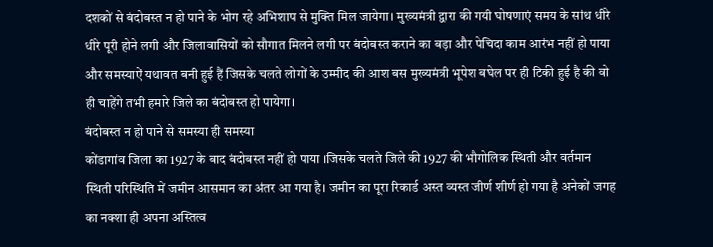दशकों से बंदोबस्त न हो पाने के भोग रहे अभिशाप से मुक्ति मिल जायेगा। मुख्यमंत्री द्वारा की गयी घोषणाएं समय के सांथ धीरे धीरे पूरी होने लगी और जिलावासियों को सौगात मिलने लगी पर बंदोबस्त कराने का बड़ा और पेचिदा काम आरंभ नहीं हो पाया और समस्याऐं यथावत बनी हुई हैं जिसके चलते लोगों के उम्मीद की आश बस मुख्यमंत्री भूपेश बघेल पर ही टिकी हुई है की वो ही चाहेंगे तभी हमारे जिले का बंदोबस्त हो पायेगा।
बंदोबस्त न हो पाने से समस्या ही समस्या
कोंडागांव जिला का 1927 के बाद बंदोबस्त नहीं हो पाया ।जिसके चलते जिले की 1927 की भौगोलिक स्थिती और वर्तमान स्थिती परिस्थिति में जमीन आसमान का अंतर आ गया है। जमीन का पूरा रिकार्ड अस्त व्यस्त जीर्ण शीर्ण हो गया है अनेकों जगह का नक्शा ही अपना अस्तित्व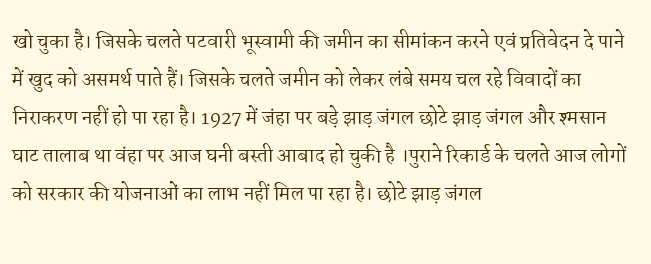खो चुका है। जिसके चलते पटवारी भूस्वामी की जमीन का सीमांकन करने एवं प्रतिवेदन दे पाने में खुद को असमर्थ पाते हैं। जिसके चलते जमीन को लेकर लंबे समय चल रहे विवादों का निराकरण नहीं हो पा रहा है। 1927 में जंहा पर बड़े झाड़ जंगल छोटे झाड़ जंगल और श्मसान घाट तालाब था वंहा पर आज घनी बस्ती आबाद हो चुकी है ।पुराने रिकार्ड के चलते आज लोगों को सरकार की योजनाओं का लाभ नहीं मिल पा रहा है। छोटे झाड़ जंगल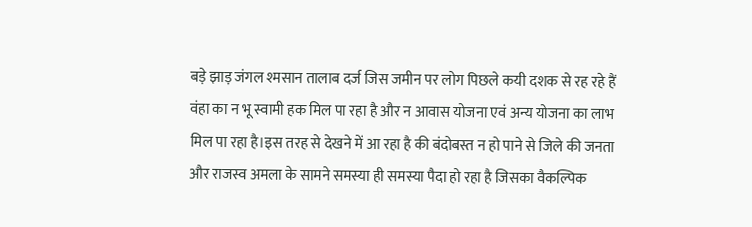बड़े झाड़ जंगल श्मसान तालाब दर्ज जिस जमीन पर लोग पिछले कयी दशक से रह रहे हैं वंहा का न भू स्वामी हक मिल पा रहा है और न आवास योजना एवं अन्य योजना का लाभ मिल पा रहा है।इस तरह से देखने में आ रहा है की बंदोबस्त न हो पाने से जिले की जनता और राजस्व अमला के सामने समस्या ही समस्या पैदा हो रहा है जिसका वैकल्पिक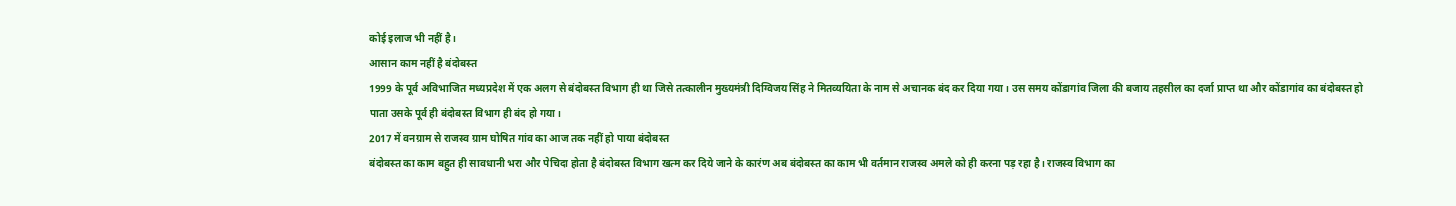कोई इलाज भी नहीं है।
आसान काम नहीं है बंदोबस्त
1999 के पूर्व अविभाजित मध्यप्रदेश में एक अलग से बंदोबस्त विभाग ही था जिसे तत्कालीन मुख्यमंत्री दिग्विजय सिंह ने मितव्ययिता के नाम से अचानक बंद कर दिया गया। उस समय कोंडागांव जिला की बजाय तहसील का दर्जा प्राप्त था और कोंडागांव का बंदोबस्त हो पाता उसके पूर्व ही बंदोबस्त विभाग ही बंद हो गया।
2017 में वनग्राम से राजस्व ग्राम घोषित गांव का आज तक नहीं हो पाया बंदोबस्त
बंदोबस्त का काम बहुत ही सावधानी भरा और पेचिदा होता है बंदोबस्त विभाग खत्म कर दिये जाने के कारंण अब बंदोबस्त का काम भी वर्तमान राजस्व अमले को ही करना पड़ रहा है। राजस्व विभाग का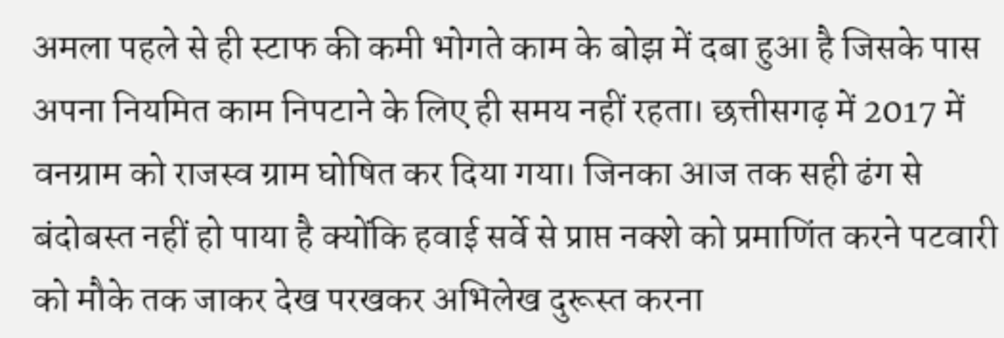अमला पहले से ही स्टाफ की कमी भोगते काम के बोझ में दबा हुआ है जिसके पास अपना नियमित काम निपटाने के लिए ही समय नहीं रहता। छत्तीसगढ़ में 2017 में वनग्राम को राजस्व ग्राम घोषित कर दिया गया। जिनका आज तक सही ढंग से बंदोबस्त नहीं हो पाया है क्योंकि हवाई सर्वे से प्राप्त नक्शे को प्रमाणिंत करने पटवारी को मौके तक जाकर देख परखकर अभिलेख दुरूस्त करना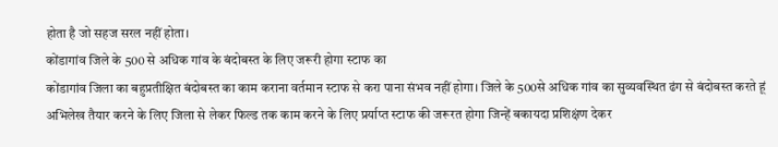होता है जो सहज सरल नहीं होता।
कोंडागांव जिले के 500 से अधिक गांव के बंदोबस्त के लिए जरूरी होगा स्टाफ का
कोंडागांव जिला का बहुप्रतीक्षित बंदोबस्त का काम कराना वर्तमान स्टाफ से करा पाना संभव नहीं होगा। जिले के 500से अधिक गांव का सुव्यवस्थित ढंग से बंदोबस्त करते हूं अभिलेख तैयार करने के लिए जिला से लेकर फिल्ड तक काम करने के लिए प्रर्याप्त स्टाफ की जरूरत होगा जिन्हें बकायदा प्रशिक्षंण देकर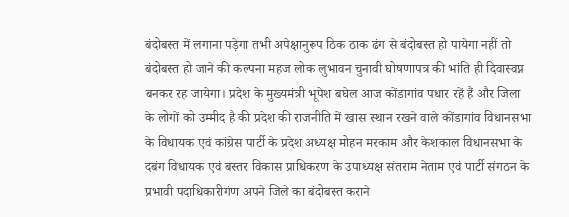बंदोबस्त में लगाना पड़ेगा तभी अपेक्षानुरूप ठिक ठाक ढंग से बंदोबस्त हो पायेगा नहीं तो बंदोबस्त हो जाने की कल्पना महज लोक लुभावन चुनावी घोषणापत्र की भांति ही दिवास्वप्न बनकर रह जायेगा। प्रदेश के मुख्यमंत्री भूपेश बघेल आज कोंडागांव पधार रहें हैं और जिला के लोगों को उम्मीद है की प्रदेश की राजनीति में खास स्थान रखने वाले कोंडागांव विधानसभा के विधायक एवं कांग्रेस पार्टी के प्रदेश अध्यक्ष मोहन मरकाम और केशकाल विधानसभा के दबंग विधायक एवं बस्तर विकास प्राधिकरण के उपाध्यक्ष संतराम नेताम एवं पार्टी संगठन के प्रभावी पदाधिकारीगंण अपने जिले का बंदोबस्त कराने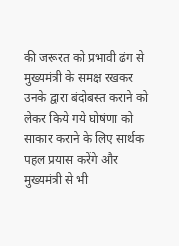की जरूरत को प्रभावी ढंग से मुख्यमंत्री के समक्ष रखकर उनके द्वारा बंदोबस्त कराने को लेकर किये गये घोषंणा को साकार कराने के लिए सार्थक पहल प्रयास करेंगे और मुख्यमंत्री से भी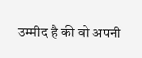उम्मीद है की वो अपनी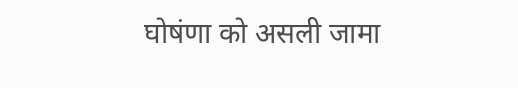घोषंणा को असली जामा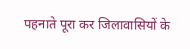पहनाते पूरा कर जिलावासियों के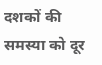दशकों की समस्या को दूर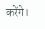करेंगे।